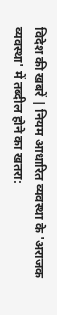विदेश की खबरें | नियम आधारित व्यवस्था के 'अराजक व्यवस्था' में तब्दील होने का खतरा: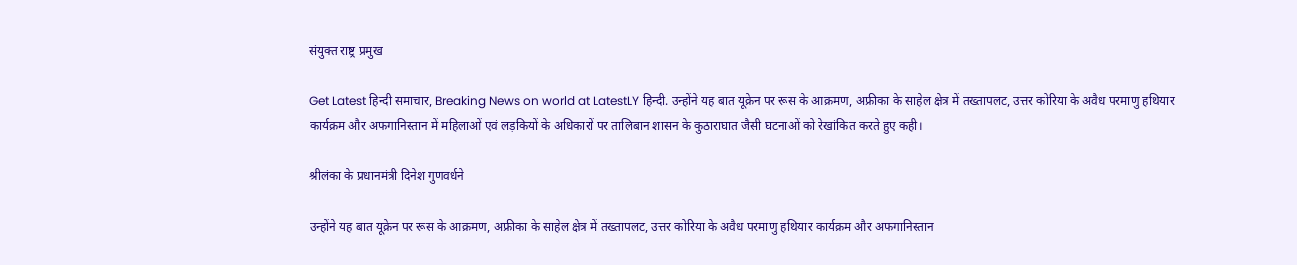संयुक्त राष्ट्र प्रमुख

Get Latest हिन्दी समाचार, Breaking News on world at LatestLY हिन्दी. उन्होंने यह बात यूक्रेन पर रूस के आक्रमण, अफ्रीका के साहेल क्षेत्र में तख्तापलट, उत्तर कोरिया के अवैध परमाणु हथियार कार्यक्रम और अफगानिस्तान में महिलाओं एवं लड़कियों के अधिकारों पर तालिबान शासन के कुठाराघात जैसी घटनाओं को रेखांकित करते हुए कही।

श्रीलंका के प्रधानमंत्री दिनेश गुणवर्धने

उन्होंने यह बात यूक्रेन पर रूस के आक्रमण, अफ्रीका के साहेल क्षेत्र में तख्तापलट, उत्तर कोरिया के अवैध परमाणु हथियार कार्यक्रम और अफगानिस्तान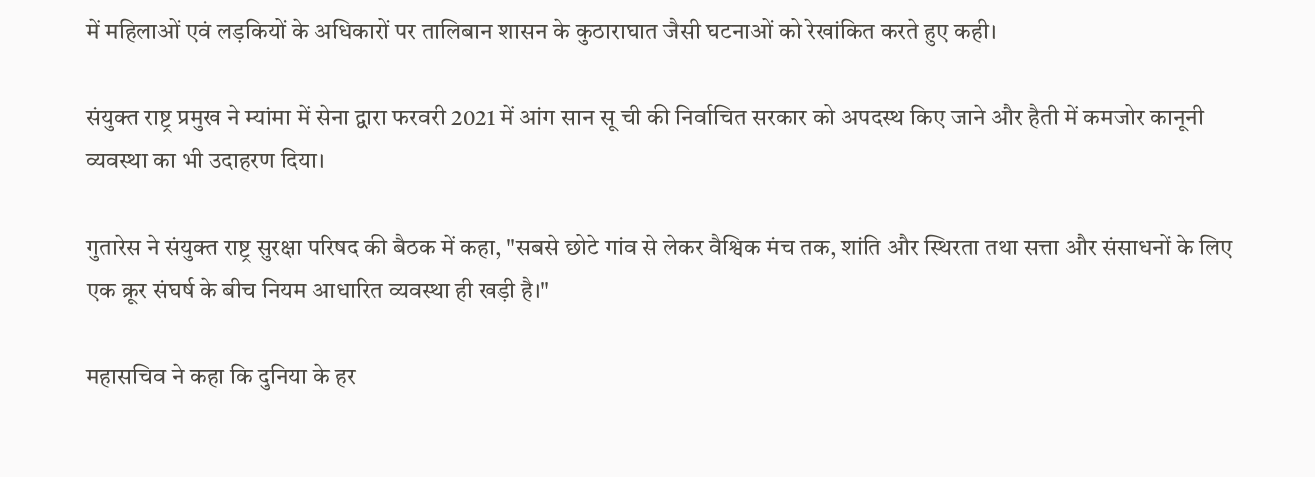में महिलाओं एवं लड़कियों के अधिकारों पर तालिबान शासन के कुठाराघात जैसी घटनाओं को रेखांकित करते हुए कही।

संयुक्त राष्ट्र प्रमुख ने म्यांमा में सेना द्वारा फरवरी 2021 में आंग सान सू ची की निर्वाचित सरकार को अपदस्थ किए जाने और हैती में कमजोर कानूनी व्यवस्था का भी उदाहरण दिया।

गुतारेस ने संयुक्त राष्ट्र सुरक्षा परिषद की बैठक में कहा, "सबसे छोटे गांव से लेकर वैश्विक मंच तक, शांति और स्थिरता तथा सत्ता और संसाधनों के लिए एक क्रूर संघर्ष के बीच नियम आधारित व्यवस्था ही खड़ी है।"

महासचिव ने कहा कि दुनिया के हर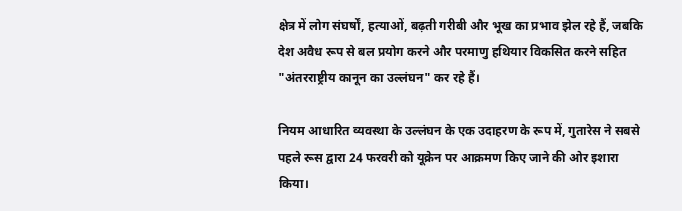क्षेत्र में लोग संघर्षों, हत्याओं, बढ़ती गरीबी और भूख का प्रभाव झेल रहे हैं, जबकि देश अवैध रूप से बल प्रयोग करने और परमाणु हथियार विकसित करने सहित "अंतरराष्ट्रीय कानून का उल्लंघन" कर रहे हैं।

नियम आधारित व्यवस्था के उल्लंघन के एक उदाहरण के रूप में, गुतारेस ने सबसे पहले रूस द्वारा 24 फरवरी को यूक्रेन पर आक्रमण किए जाने की ओर इशारा किया।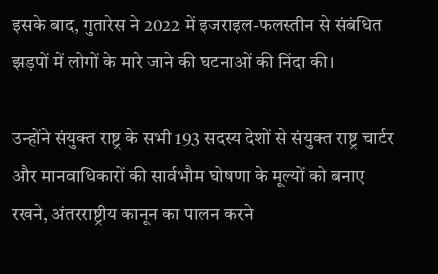इसके बाद, गुतारेस ने 2022 में इजराइल-फलस्तीन से संबंधित झड़पों में लोगों के मारे जाने की घटनाओं की निंदा की।

उन्होंने संयुक्त राष्ट्र के सभी 193 सदस्य देशों से संयुक्त राष्ट्र चार्टर और मानवाधिकारों की सार्वभौम घोषणा के मूल्यों को बनाए रखने, अंतरराष्ट्रीय कानून का पालन करने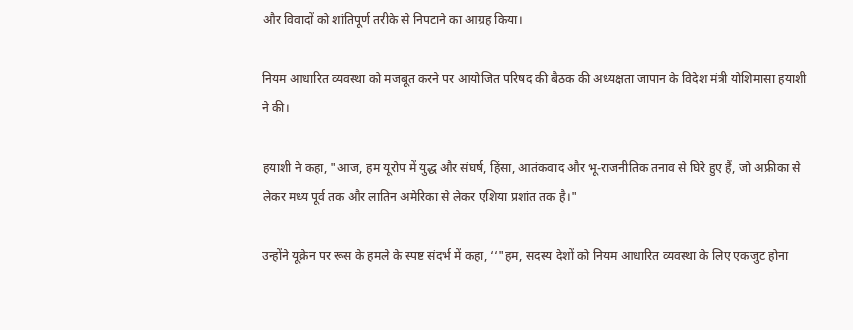और विवादों को शांतिपूर्ण तरीके से निपटाने का आग्रह किया।

नियम आधारित व्यवस्था को मजबूत करने पर आयोजित परिषद की बैठक की अध्यक्षता जापान के विदेश मंत्री योशिमासा हयाशी ने की।

हयाशी ने कहा, "आज, हम यूरोप में युद्ध और संघर्ष, हिंसा, आतंकवाद और भू-राजनीतिक तनाव से घिरे हुए हैं, जो अफ्रीका से लेकर मध्य पूर्व तक और लातिन अमेरिका से लेकर एशिया प्रशांत तक है।"

उन्होंने यूक्रेन पर रूस के हमले के स्पष्ट संदर्भ में कहा, ‘‘"हम, सदस्य देशों को नियम आधारित व्यवस्था के लिए एकजुट होना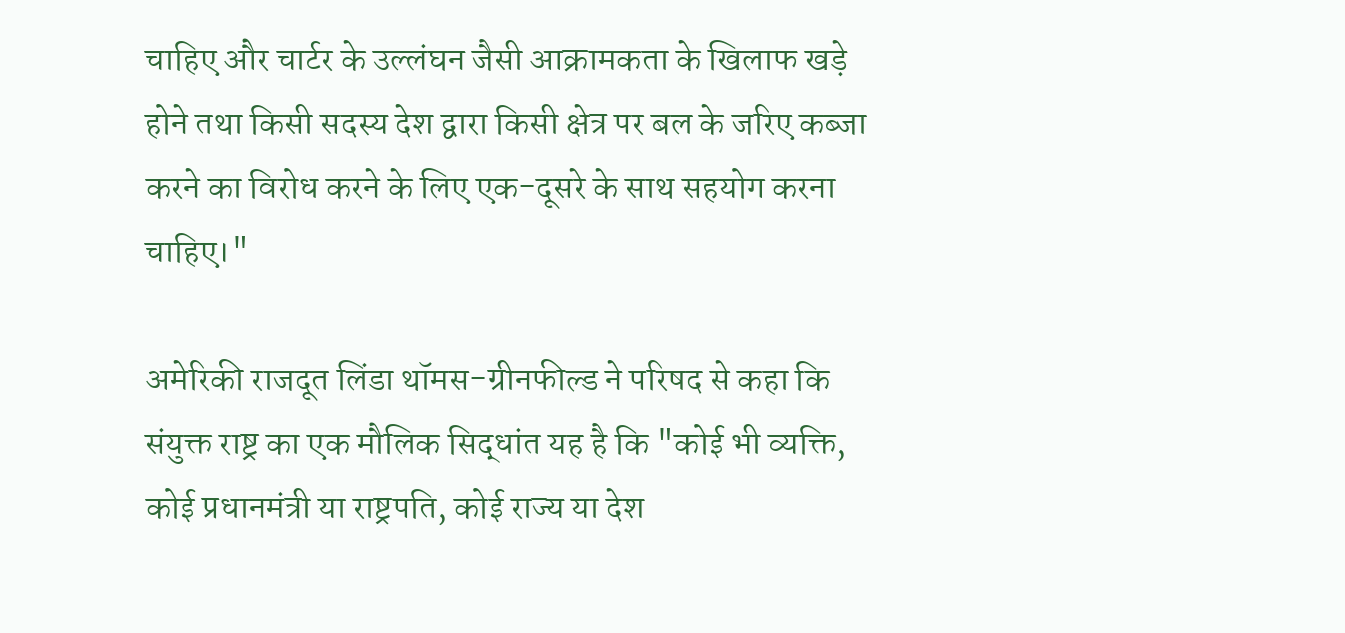चाहिए और चार्टर के उल्लंघन जैसी आक्रामकता के खिलाफ खड़े होने तथा किसी सदस्य देश द्वारा किसी क्षेत्र पर बल के जरिए कब्जा करने का विरोध करने के लिए एक-दूसरे के साथ सहयोग करना चाहिए।"

अमेरिकी राजदूत लिंडा थॉमस-ग्रीनफील्ड ने परिषद से कहा कि संयुक्त राष्ट्र का एक मौलिक सिद्धांत यह है कि "कोई भी व्यक्ति, कोई प्रधानमंत्री या राष्ट्रपति, कोई राज्य या देश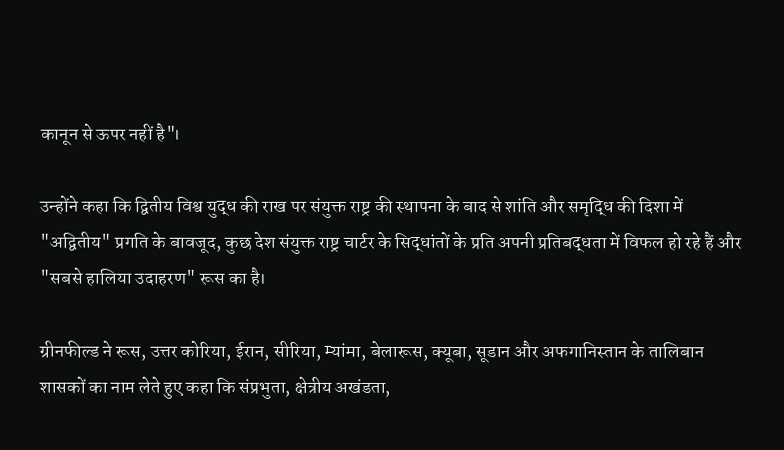कानून से ऊपर नहीं है"।

उन्होंने कहा कि द्वितीय विश्व युद्ध की राख पर संयुक्त राष्ट्र की स्थापना के बाद से शांति और समृद्धि की दिशा में "अद्वितीय" प्रगति के बावजूद, कुछ देश संयुक्त राष्ट्र चार्टर के सिद्धांतों के प्रति अपनी प्रतिबद्धता में विफल हो रहे हैं और "सबसे हालिया उदाहरण" रूस का है।

ग्रीनफील्ड ने रूस, उत्तर कोरिया, ईरान, सीरिया, म्यांमा, बेलारूस, क्यूबा, सूडान और अफगानिस्तान के तालिबान शासकों का नाम लेते हुए कहा कि संप्रभुता, क्षेत्रीय अखंडता,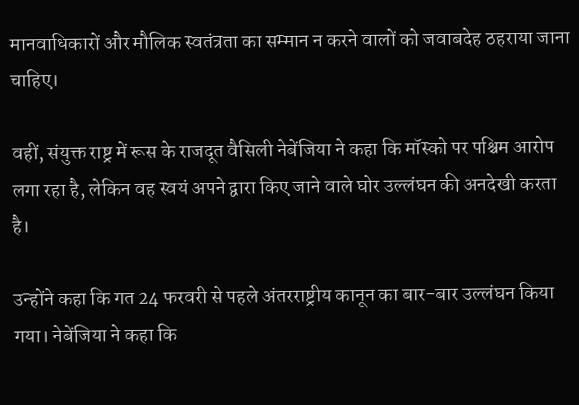मानवाधिकारों और मौलिक स्वतंत्रता का सम्मान न करने वालों को जवाबदेह ठहराया जाना चाहिए।

वहीं, संयुक्त राष्ट्र में रूस के राजदूत वैसिली नेबेंजिया ने कहा कि मॉस्को पर पश्चिम आरोप लगा रहा है, लेकिन वह स्वयं अपने द्वारा किए जाने वाले घोर उल्लंघन की अनदेखी करता है।

उन्होंने कहा कि गत 24 फरवरी से पहले अंतरराष्ट्रीय कानून का बार-बार उल्लंघन किया गया। नेबेंजिया ने कहा कि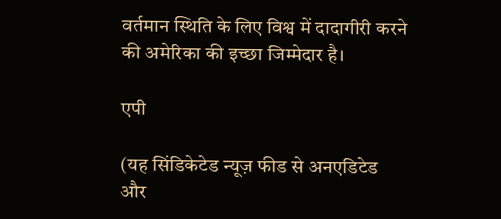वर्तमान स्थिति के लिए विश्व में दादागीरी करने की अमेरिका की इच्छा जिम्मेदार है।

एपी

(यह सिंडिकेटेड न्यूज़ फीड से अनएडिटेड और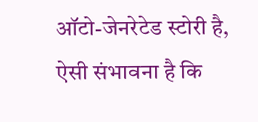ऑटो-जेनरेटेड स्टोरी है, ऐसी संभावना है कि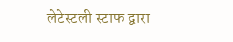लेटेस्टली स्टाफ द्वारा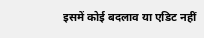इसमें कोई बदलाव या एडिट नहीं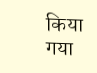किया गया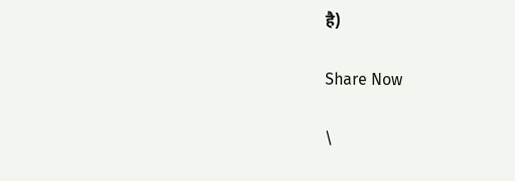है)

Share Now

\